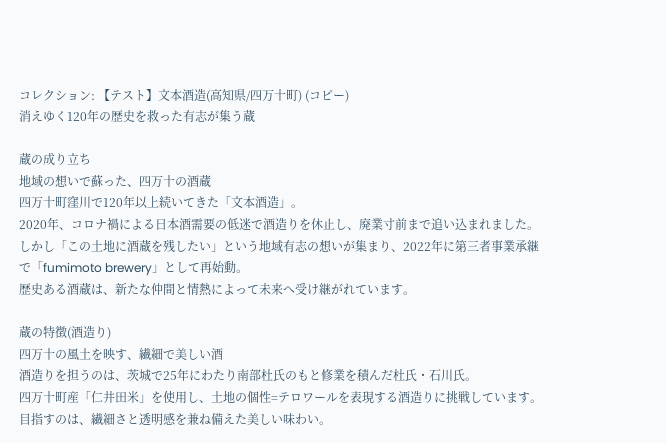コレクション: 【テスト】文本酒造(高知県/四万十町) (コピー)
消えゆく120年の歴史を救った有志が集う蔵

蔵の成り立ち
地域の想いで蘇った、四万十の酒蔵
四万十町窪川で120年以上続いてきた「文本酒造」。
2020年、コロナ禍による日本酒需要の低迷で酒造りを休止し、廃業寸前まで追い込まれました。
しかし「この土地に酒蔵を残したい」という地域有志の想いが集まり、2022年に第三者事業承継で「fumimoto brewery」として再始動。
歴史ある酒蔵は、新たな仲間と情熱によって未来へ受け継がれています。

蔵の特徴(酒造り)
四万十の風土を映す、繊細で美しい酒
酒造りを担うのは、茨城で25年にわたり南部杜氏のもと修業を積んだ杜氏・石川氏。
四万十町産「仁井田米」を使用し、土地の個性=テロワールを表現する酒造りに挑戦しています。
目指すのは、繊細さと透明感を兼ね備えた美しい味わい。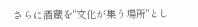さらに酒蔵を"文化が集う場所"とし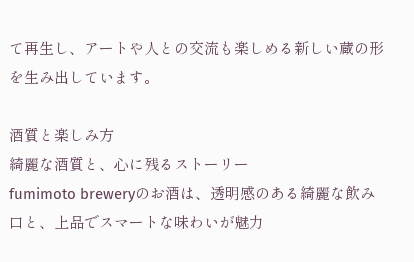て再生し、アートや人との交流も楽しめる新しい蔵の形を生み出しています。

酒質と楽しみ方
綺麗な酒質と、心に残るストーリー
fumimoto breweryのお酒は、透明感のある綺麗な飲み口と、上品でスマートな味わいが魅力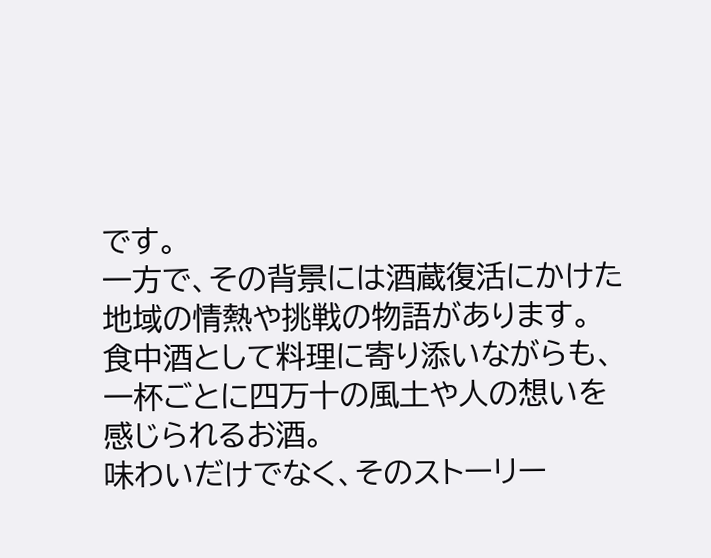です。
一方で、その背景には酒蔵復活にかけた地域の情熱や挑戦の物語があります。
食中酒として料理に寄り添いながらも、一杯ごとに四万十の風土や人の想いを感じられるお酒。
味わいだけでなく、そのストーリー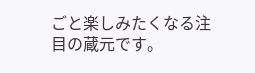ごと楽しみたくなる注目の蔵元です。